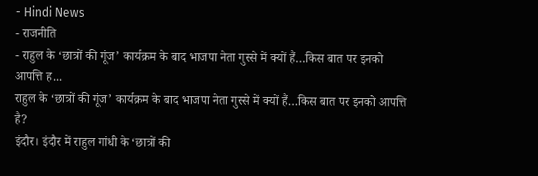- Hindi News
- राजनीति
- राहुल के ‘छात्रों की गूंज’ कार्यक्रम के बाद भाजपा नेता गुस्से में क्यों हैं…किस बात पर इनको आपत्ति ह...
राहुल के ‘छात्रों की गूंज’ कार्यक्रम के बाद भाजपा नेता गुस्से में क्यों हैं…किस बात पर इनको आपत्ति है?
इंदौर। इंदौर में राहुल गांधी के ‘छात्रों की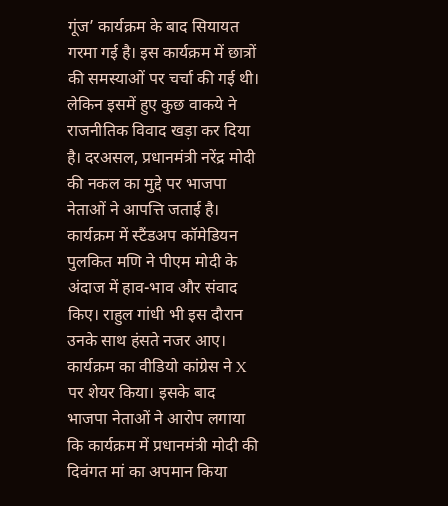गूंज’ कार्यक्रम के बाद सियायत गरमा गई है। इस कार्यक्रम में छात्रों की समस्याओं पर चर्चा की गई थी। लेकिन इसमें हुए कुछ वाकये ने राजनीतिक विवाद खड़ा कर दिया है। दरअसल, प्रधानमंत्री नरेंद्र मोदी की नकल का मुद्दे पर भाजपा नेताओं ने आपत्ति जताई है। कार्यक्रम में स्टैंडअप कॉमेडियन पुलकित मणि ने पीएम मोदी के अंदाज में हाव-भाव और संवाद किए। राहुल गांधी भी इस दौरान उनके साथ हंसते नजर आए। कार्यक्रम का वीडियो कांग्रेस ने X पर शेयर किया। इसके बाद भाजपा नेताओं ने आरोप लगाया कि कार्यक्रम में प्रधानमंत्री मोदी की दिवंगत मां का अपमान किया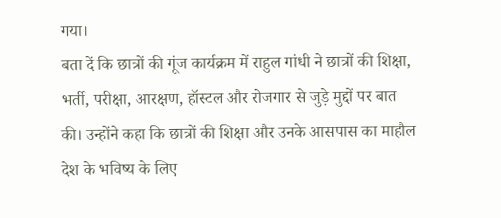गया।
बता दें कि छात्रों की गूंज कार्यक्रम में राहुल गांधी ने छात्रों की शिक्षा, भर्ती, परीक्षा, आरक्षण, हॉस्टल और रोजगार से जुड़े मुद्दों पर बात की। उन्होंने कहा कि छात्रों की शिक्षा और उनके आसपास का माहौल देश के भविष्य के लिए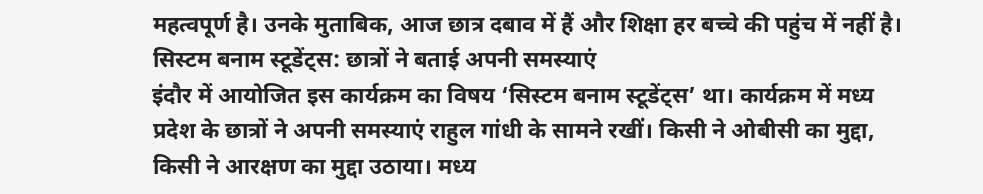महत्वपूर्ण है। उनके मुताबिक, आज छात्र दबाव में हैं और शिक्षा हर बच्चे की पहुंच में नहीं है।
सिस्टम बनाम स्टूडेंट्स: छात्रों ने बताई अपनी समस्याएं
इंदौर में आयोजित इस कार्यक्रम का विषय ‘सिस्टम बनाम स्टूडेंट्स’ था। कार्यक्रम में मध्य प्रदेश के छात्रों ने अपनी समस्याएं राहुल गांधी के सामने रखीं। किसी ने ओबीसी का मुद्दा, किसी ने आरक्षण का मुद्दा उठाया। मध्य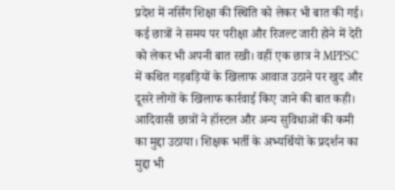प्रदेश में नर्सिंग शिक्षा की स्थिति को लेकर भी बात की गई। कई छात्रों ने समय पर परीक्षा और रिजल्ट जारी होने में देरी को लेकर भी अपनी बात रखी। वहीं एक छात्र ने MPPSC में कथित गड़बड़ियों के खिलाफ आवाज उठाने पर खुद और दूसरे लोगों के खिलाफ कार्रवाई किए जाने की बात कही। आदिवासी छात्रों ने हॉस्टल और अन्य सुविधाओं की कमी का मुद्दा उठाया। शिक्षक भर्ती के अभ्यर्थियों के प्रदर्शन का मुद्दा भी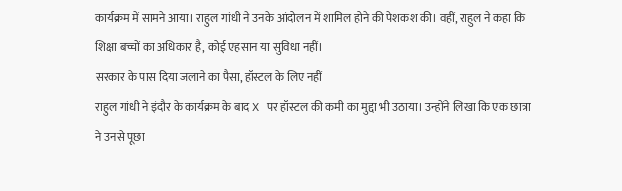कार्यक्रम में सामने आया। राहुल गांधी ने उनके आंदोलन में शामिल होने की पेशकश की। वहीं, राहुल ने कहा कि शिक्षा बच्चों का अधिकार है, कोई एहसान या सुविधा नहीं।
सरकार के पास दिया जलाने का पैसा, हॉस्टल के लिए नहीं
राहुल गांधी ने इंदौर के कार्यक्रम के बाद X पर हॉस्टल की कमी का मुद्दा भी उठाया। उन्होंने लिखा कि एक छात्रा ने उनसे पूछा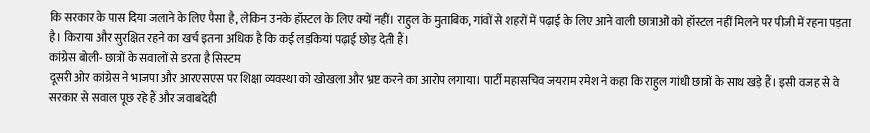कि सरकार के पास दिया जलाने के लिए पैसा है, लेकिन उनके हॉस्टल के लिए क्यों नहीं। राहुल के मुताबिक, गांवों से शहरों में पढ़ाई के लिए आने वाली छात्राओं को हॉस्टल नहीं मिलने पर पीजी में रहना पड़ता है। किराया और सुरक्षित रहने का खर्च इतना अधिक है कि कई लड़कियां पढ़ाई छोड़ देती हैं।
कांग्रेस बोली- छात्रों के सवालों से डरता है सिस्टम
दूसरी ओर कांग्रेस ने भाजपा और आरएसएस पर शिक्षा व्यवस्था को खोखला और भ्रष्ट करने का आरोप लगाया। पार्टी महासचिव जयराम रमेश ने कहा कि राहुल गांधी छात्रों के साथ खड़े हैं। इसी वजह से वे सरकार से सवाल पूछ रहे हैं और जवाबदेही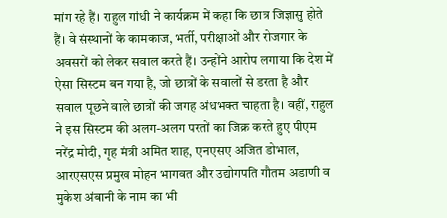मांग रहे हैं। राहुल गांधी ने कार्यक्रम में कहा कि छात्र जिज्ञासु होते हैं। वे संस्थानों के कामकाज, भर्ती, परीक्षाओं और रोजगार के अवसरों को लेकर सवाल करते हैं। उन्होंने आरोप लगाया कि देश में ऐसा सिस्टम बन गया है, जो छात्रों के सवालों से डरता है और सवाल पूछने वाले छात्रों की जगह अंधभक्त चाहता है। वहीं, राहुल ने इस सिस्टम की अलग-अलग परतों का जिक्र करते हुए पीएम नरेंद्र मोदी, गृह मंत्री अमित शाह, एनएसए अजित डोभाल, आरएसएस प्रमुख मोहन भागवत और उद्योगपति गौतम अडाणी व मुकेश अंबानी के नाम का भी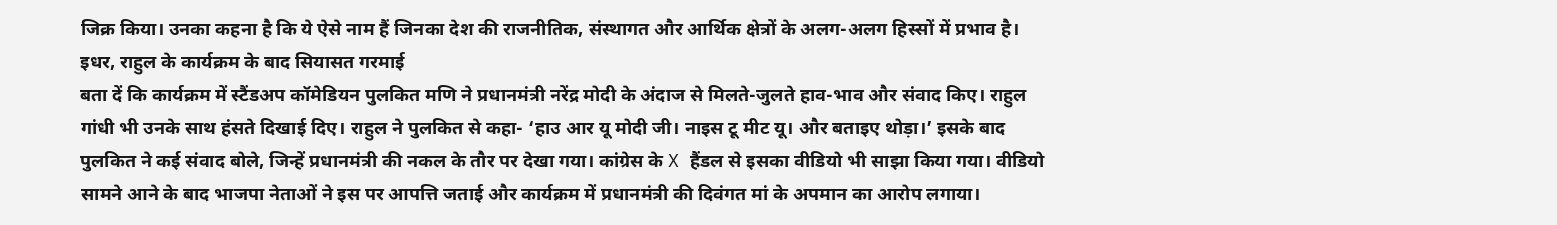जिक्र किया। उनका कहना है कि ये ऐसे नाम हैं जिनका देश की राजनीतिक, संस्थागत और आर्थिक क्षेत्रों के अलग-अलग हिस्सों में प्रभाव है।
इधर, राहुल के कार्यक्रम के बाद सियासत गरमाई
बता दें कि कार्यक्रम में स्टैंडअप कॉमेडियन पुलकित मणि ने प्रधानमंत्री नरेंद्र मोदी के अंदाज से मिलते-जुलते हाव-भाव और संवाद किए। राहुल गांधी भी उनके साथ हंसते दिखाई दिए। राहुल ने पुलकित से कहा- ‘हाउ आर यू मोदी जी। नाइस टू मीट यू। और बताइए थोड़ा।’ इसके बाद पुलकित ने कई संवाद बोले, जिन्हें प्रधानमंत्री की नकल के तौर पर देखा गया। कांग्रेस के X हैंडल से इसका वीडियो भी साझा किया गया। वीडियो सामने आने के बाद भाजपा नेताओं ने इस पर आपत्ति जताई और कार्यक्रम में प्रधानमंत्री की दिवंगत मां के अपमान का आरोप लगाया।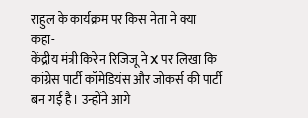राहुल के कार्यक्रम पर किस नेता ने क्या कहा-
केंद्रीय मंत्री किरेन रिजिजू ने X पर लिखा कि कांग्रेस पार्टी कॉमेडियंस और जोकर्स की पार्टी बन गई है। उन्होंने आगे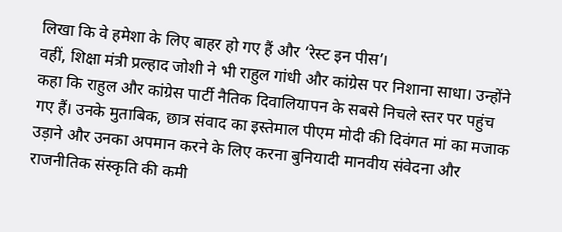लिखा कि वे हमेशा के लिए बाहर हो गए हैं और ‘रेस्ट इन पीस’।
वहीं, शिक्षा मंत्री प्रल्हाद जोशी ने भी राहुल गांधी और कांग्रेस पर निशाना साधा। उन्होंने कहा कि राहुल और कांग्रेस पार्टी नैतिक दिवालियापन के सबसे निचले स्तर पर पहुंच गए हैं। उनके मुताबिक, छात्र संवाद का इस्तेमाल पीएम मोदी की दिवंगत मां का मजाक उड़ाने और उनका अपमान करने के लिए करना बुनियादी मानवीय संवेदना और राजनीतिक संस्कृति की कमी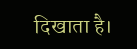दिखाता है।